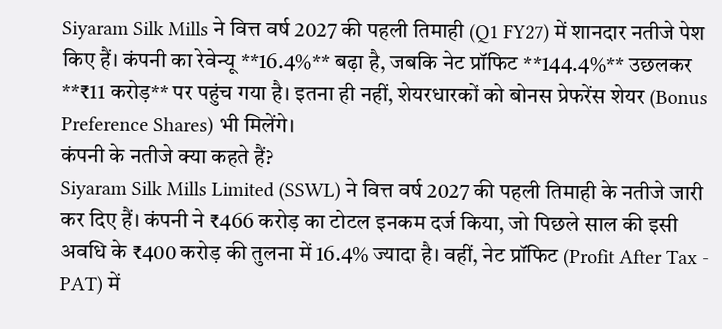Siyaram Silk Mills ने वित्त वर्ष 2027 की पहली तिमाही (Q1 FY27) में शानदार नतीजे पेश किए हैं। कंपनी का रेवेन्यू **16.4%** बढ़ा है, जबकि नेट प्रॉफिट **144.4%** उछलकर **₹11 करोड़** पर पहुंच गया है। इतना ही नहीं, शेयरधारकों को बोनस प्रेफरेंस शेयर (Bonus Preference Shares) भी मिलेंगे।
कंपनी के नतीजे क्या कहते हैं?
Siyaram Silk Mills Limited (SSWL) ने वित्त वर्ष 2027 की पहली तिमाही के नतीजे जारी कर दिए हैं। कंपनी ने ₹466 करोड़ का टोटल इनकम दर्ज किया, जो पिछले साल की इसी अवधि के ₹400 करोड़ की तुलना में 16.4% ज्यादा है। वहीं, नेट प्रॉफिट (Profit After Tax - PAT) में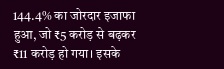144.4% का जोरदार इजाफा हुआ, जो ₹5 करोड़ से बढ़कर ₹11 करोड़ हो गया। इसके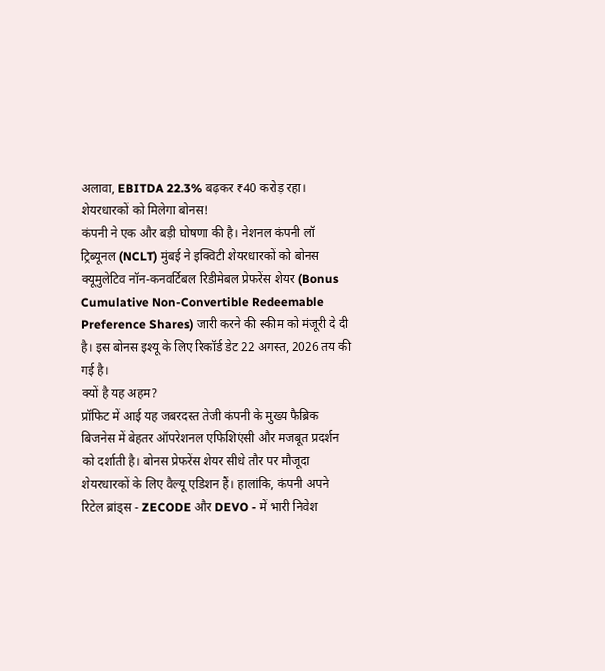अलावा, EBITDA 22.3% बढ़कर ₹40 करोड़ रहा।
शेयरधारकों को मिलेगा बोनस!
कंपनी ने एक और बड़ी घोषणा की है। नेशनल कंपनी लॉ ट्रिब्यूनल (NCLT) मुंबई ने इक्विटी शेयरधारकों को बोनस क्यूमुलेटिव नॉन-कनवर्टिबल रिडीमेबल प्रेफरेंस शेयर (Bonus Cumulative Non-Convertible Redeemable Preference Shares) जारी करने की स्कीम को मंजूरी दे दी है। इस बोनस इश्यू के लिए रिकॉर्ड डेट 22 अगस्त, 2026 तय की गई है।
क्यों है यह अहम?
प्रॉफिट में आई यह जबरदस्त तेजी कंपनी के मुख्य फैब्रिक बिजनेस में बेहतर ऑपरेशनल एफिशिएंसी और मजबूत प्रदर्शन को दर्शाती है। बोनस प्रेफरेंस शेयर सीधे तौर पर मौजूदा शेयरधारकों के लिए वैल्यू एडिशन हैं। हालांकि, कंपनी अपने रिटेल ब्रांड्स - ZECODE और DEVO - में भारी निवेश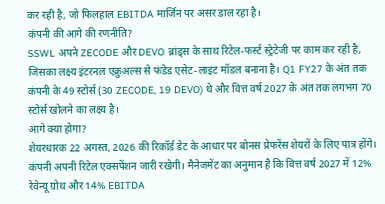कर रही है, जो फिलहाल EBITDA मार्जिन पर असर डाल रहा है।
कंपनी की आगे की रणनीति?
SSWL अपने ZECODE और DEVO ब्रांड्स के साथ रिटेल-फर्स्ट स्ट्रेटेजी पर काम कर रही है, जिसका लक्ष्य इंटरनल एक्रुअल्स से फंडेड एसेट-लाइट मॉडल बनाना है। Q1 FY27 के अंत तक कंपनी के 49 स्टोर्स (30 ZECODE, 19 DEVO) थे और वित्त वर्ष 2027 के अंत तक लगभग 70 स्टोर्स खोलने का लक्ष्य है।
आगे क्या होगा?
शेयरधारक 22 अगस्त, 2026 की रिकॉर्ड डेट के आधार पर बोनस प्रेफरेंस शेयरों के लिए पात्र होंगे। कंपनी अपनी रिटेल एक्सपेंशन जारी रखेगी। मैनेजमेंट का अनुमान है कि वित्त वर्ष 2027 में 12% रेवेन्यू ग्रोथ और 14% EBITDA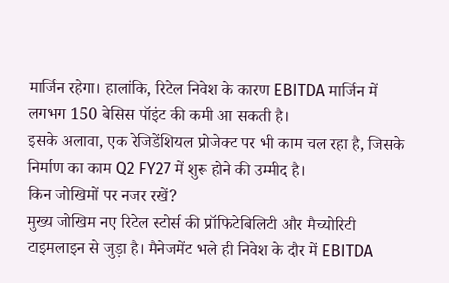मार्जिन रहेगा। हालांकि, रिटेल निवेश के कारण EBITDA मार्जिन में लगभग 150 बेसिस पॉइंट की कमी आ सकती है।
इसके अलावा, एक रेजिडेंशियल प्रोजेक्ट पर भी काम चल रहा है, जिसके निर्माण का काम Q2 FY27 में शुरू होने की उम्मीद है।
किन जोखिमों पर नजर रखें?
मुख्य जोखिम नए रिटेल स्टोर्स की प्रॉफिटेबिलिटी और मैच्योरिटी टाइमलाइन से जुड़ा है। मैनेजमेंट भले ही निवेश के दौर में EBITDA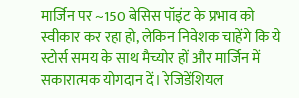मार्जिन पर ~150 बेसिस पॉइंट के प्रभाव को स्वीकार कर रहा हो, लेकिन निवेशक चाहेंगे कि ये स्टोर्स समय के साथ मैच्योर हों और मार्जिन में सकारात्मक योगदान दें। रेजिडेंशियल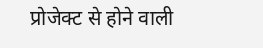प्रोजेक्ट से होने वाली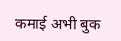कमाई अभी बुक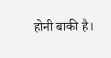होनी बाकी है।